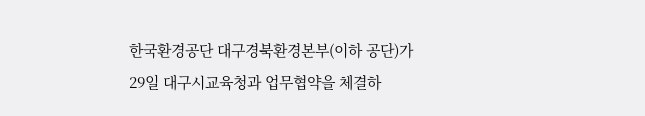한국환경공단 대구경북환경본부(이하 공단)가 29일 대구시교육청과 업무협약을 체결하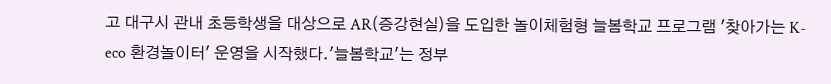고 대구시 관내 초등학생을 대상으로 AR(증강현실)을 도입한 놀이체험형 늘봄학교 프로그램 '찾아가는 K-eco 환경놀이터' 운영을 시작했다.'늘봄학교'는 정부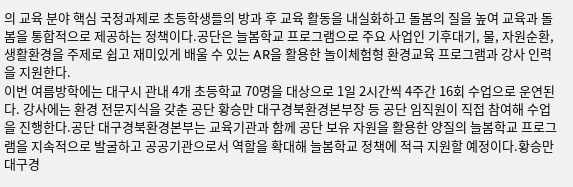의 교육 분야 핵심 국정과제로 초등학생들의 방과 후 교육 활동을 내실화하고 돌봄의 질을 높여 교육과 돌봄을 통합적으로 제공하는 정책이다.공단은 늘봄학교 프로그램으로 주요 사업인 기후대기, 물, 자원순환,생활환경을 주제로 쉽고 재미있게 배울 수 있는 AR을 활용한 놀이체험형 환경교육 프로그램과 강사 인력을 지원한다.
이번 여름방학에는 대구시 관내 4개 초등학교 70명을 대상으로 1일 2시간씩 4주간 16회 수업으로 운연된다. 강사에는 환경 전문지식을 갖춘 공단 황승만 대구경북환경본부장 등 공단 임직원이 직접 참여해 수업을 진행한다.공단 대구경북환경본부는 교육기관과 함께 공단 보유 자원을 활용한 양질의 늘봄학교 프로그램을 지속적으로 발굴하고 공공기관으로서 역할을 확대해 늘봄학교 정책에 적극 지원할 예정이다.황승만 대구경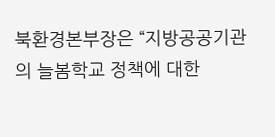북환경본부장은 “지방공공기관의 늘봄학교 정책에 대한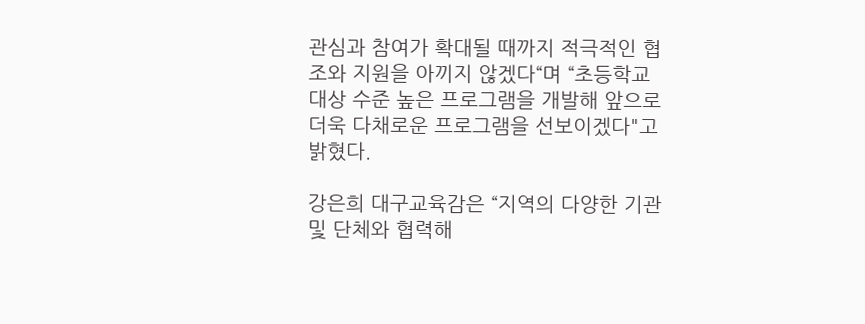관심과 참여가 확대될 때까지 적극적인 협조와 지원을 아끼지 않겠다“며 “초등학교 대상 수준 높은 프로그램을 개발해 앞으로 더욱 다채로운 프로그램을 선보이겠다"고 밝혔다.

강은희 대구교육감은 “지역의 다양한 기관 및 단체와 협력해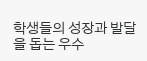학생들의 성장과 발달을 돕는 우수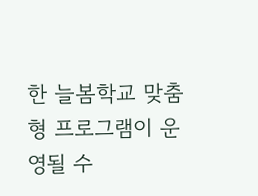한 늘봄학교 맞춤형 프로그램이 운영될 수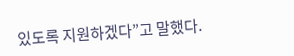있도록 지원하겠다”고 말했다.